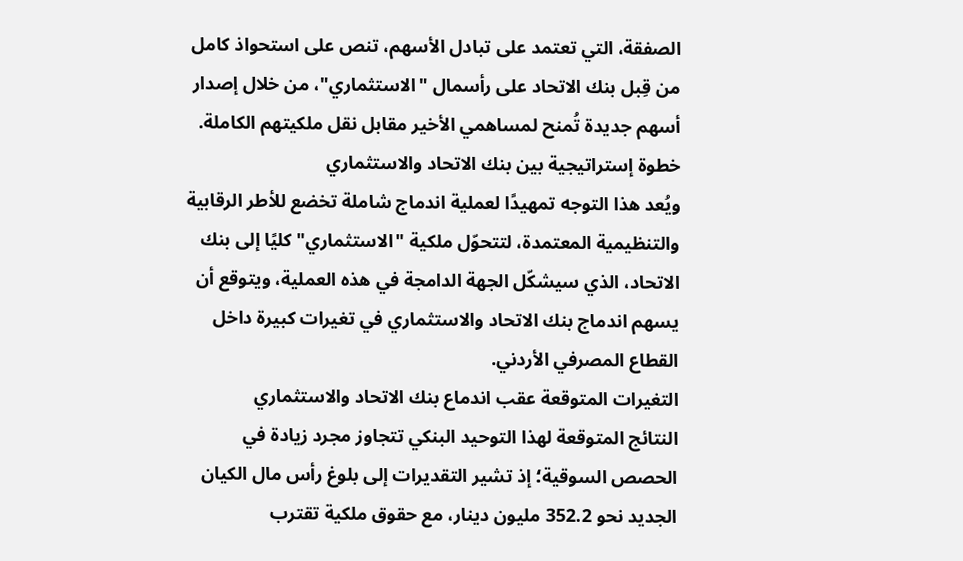الصفقة، التي تعتمد على تبادل الأسهم، تنص على استحواذ كامل من قِبل بنك الاتحاد على رأسمال "الاستثماري"، من خلال إصدار أسهم جديدة تُمنح لمساهمي الأخير مقابل نقل ملكيتهم الكاملة.
خطوة إستراتيجية بين بنك الاتحاد والاستثماري
ويُعد هذا التوجه تمهيدًا لعملية اندماج شاملة تخضع للأطر الرقابية والتنظيمية المعتمدة، لتتحوّل ملكية "الاستثماري" كليًا إلى بنك الاتحاد، الذي سيشكّل الجهة الدامجة في هذه العملية، ويتوقع أن يسهم اندماج بنك الاتحاد والاستثماري في تغيرات كبيرة داخل القطاع المصرفي الأردني.
التغيرات المتوقعة عقب اندماع بنك الاتحاد والاستثماري
النتائج المتوقعة لهذا التوحيد البنكي تتجاوز مجرد زيادة في الحصص السوقية؛ إذ تشير التقديرات إلى بلوغ رأس مال الكيان الجديد نحو 352.2 مليون دينار، مع حقوق ملكية تقترب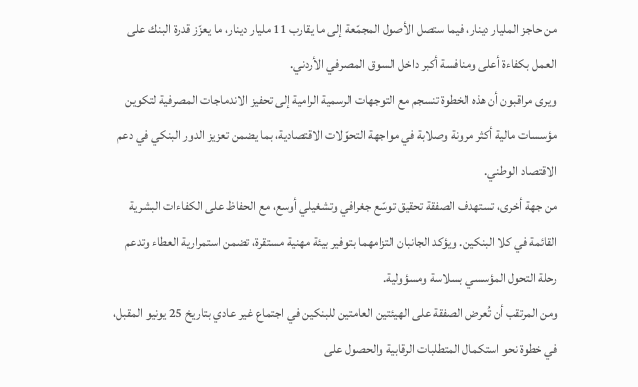من حاجز المليار دينار، فيما ستصل الأصول المجمّعة إلى ما يقارب 11 مليار دينار، ما يعزّز قدرة البنك على العمل بكفاءة أعلى ومنافسة أكبر داخل السوق المصرفي الأردني.
ويرى مراقبون أن هذه الخطوة تنسجم مع التوجهات الرسمية الرامية إلى تحفيز الاندماجات المصرفية لتكوين مؤسسات مالية أكثر مرونة وصلابة في مواجهة التحوّلات الاقتصادية، بما يضمن تعزيز الدور البنكي في دعم الاقتصاد الوطني.
من جهة أخرى، تستهدف الصفقة تحقيق توسّع جغرافي وتشغيلي أوسع، مع الحفاظ على الكفاءات البشرية القائمة في كلا البنكين. ويؤكد الجانبان التزامهما بتوفير بيئة مهنية مستقرة، تضمن استمرارية العطاء وتدعم رحلة التحول المؤسسي بسلاسة ومسؤولية.
ومن المرتقب أن تُعرض الصفقة على الهيئتين العامتين للبنكين في اجتماع غير عادي بتاريخ 25 يونيو المقبل، في خطوة نحو استكمال المتطلبات الرقابية والحصول على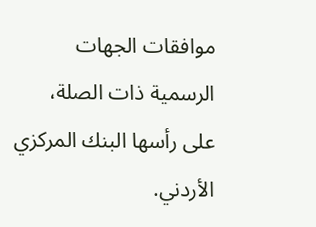موافقات الجهات الرسمية ذات الصلة، على رأسها البنك المركزي الأردني.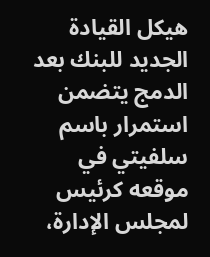هيكل القيادة الجديد للبنك بعد الدمج يتضمن استمرار باسم سلفيتي في موقعه كرئيس لمجلس الإدارة،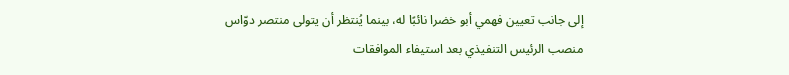إلى جانب تعيين فهمي أبو خضرا نائبًا له، بينما يُنتظر أن يتولى منتصر دوّاس منصب الرئيس التنفيذي بعد استيفاء الموافقات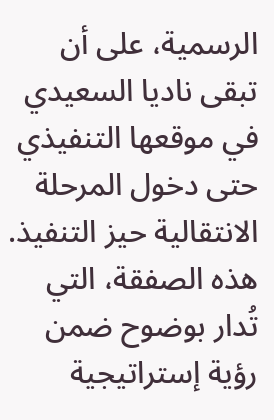الرسمية، على أن تبقى ناديا السعيدي في موقعها التنفيذي حتى دخول المرحلة الانتقالية حيز التنفيذ.
هذه الصفقة، التي تُدار بوضوح ضمن رؤية إستراتيجية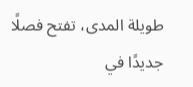طويلة المدى، تفتح فصلًا جديدًا في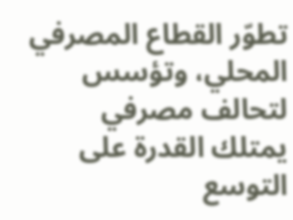تطوّر القطاع المصرفي المحلي، وتؤسس لتحالف مصرفي يمتلك القدرة على التوسع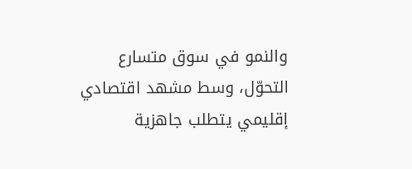والنمو في سوق متسارع التحوّل، وسط مشهد اقتصادي إقليمي يتطلب جاهزية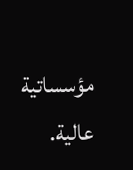مؤسساتية عالية.